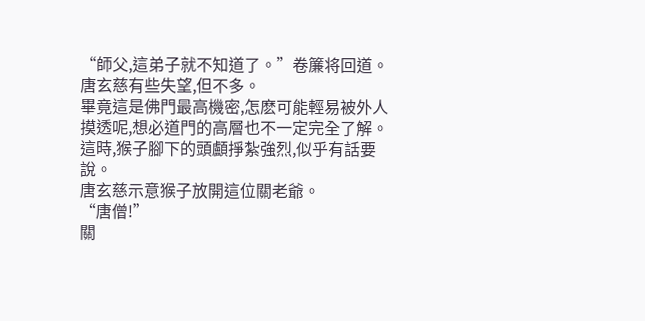“師父,這弟子就不知道了。”卷簾将回道。
唐玄慈有些失望,但不多。
畢竟這是佛門最高機密,怎麽可能輕易被外人摸透呢,想必道門的高層也不一定完全了解。
這時,猴子腳下的頭顱掙紮強烈,似乎有話要說。
唐玄慈示意猴子放開這位關老爺。
“唐僧!”
關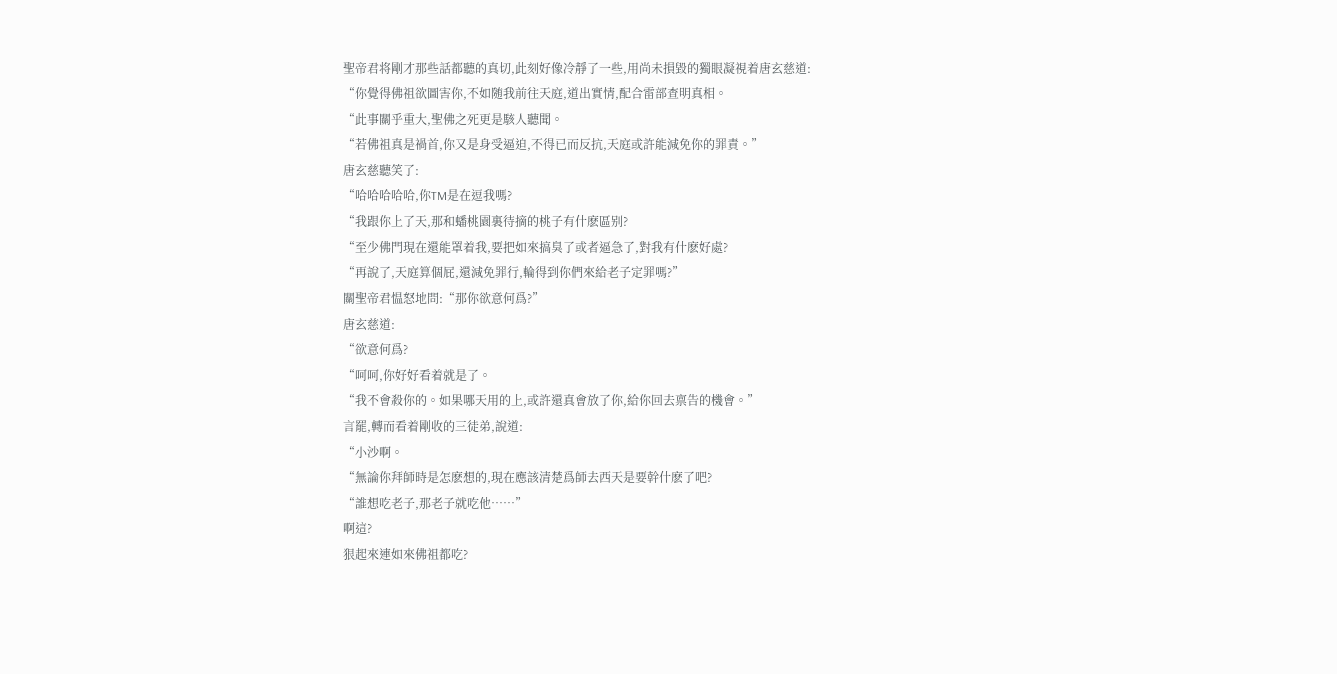聖帝君将剛才那些話都聽的真切,此刻好像冷靜了一些,用尚未損毀的獨眼凝視着唐玄慈道:
“你覺得佛祖欲圖害你,不如随我前往天庭,道出實情,配合雷部查明真相。
“此事關乎重大,聖佛之死更是駭人聽聞。
“若佛祖真是禍首,你又是身受逼迫,不得已而反抗,天庭或許能減免你的罪責。”
唐玄慈聽笑了:
“哈哈哈哈哈,你TM是在逗我嗎?
“我跟你上了天,那和蟠桃園裏待摘的桃子有什麽區别?
“至少佛門現在還能罩着我,要把如來搞臭了或者逼急了,對我有什麽好處?
“再說了,天庭算個屁,還減免罪行,輪得到你們來給老子定罪嗎?”
關聖帝君愠怒地問:“那你欲意何爲?”
唐玄慈道:
“欲意何爲?
“呵呵,你好好看着就是了。
“我不會殺你的。如果哪天用的上,或許還真會放了你,給你回去禀告的機會。”
言罷,轉而看着剛收的三徒弟,說道:
“小沙啊。
“無論你拜師時是怎麽想的,現在應該清楚爲師去西天是要幹什麽了吧?
“誰想吃老子,那老子就吃他……”
啊這?
狠起來連如來佛祖都吃?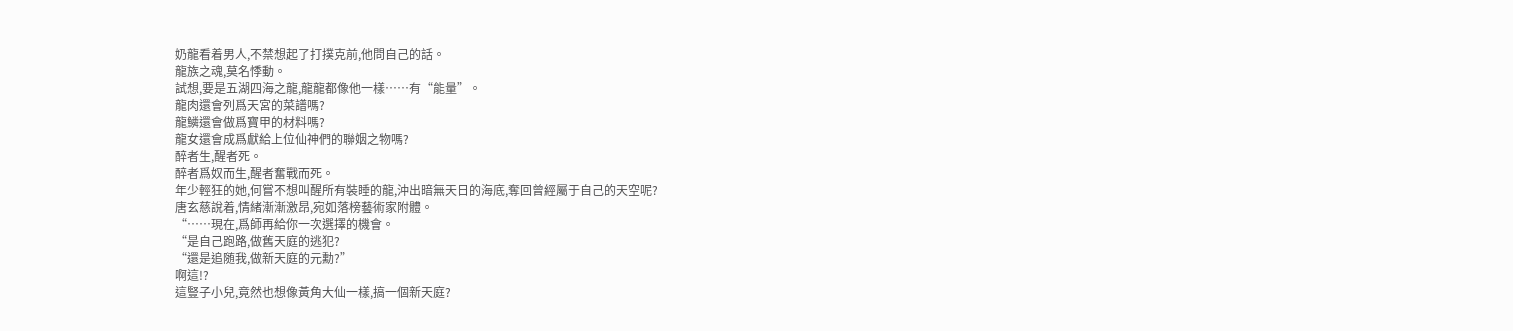奶龍看着男人,不禁想起了打撲克前,他問自己的話。
龍族之魂,莫名悸動。
試想,要是五湖四海之龍,龍龍都像他一樣……有“能量”。
龍肉還會列爲天宮的菜譜嗎?
龍鱗還會做爲寶甲的材料嗎?
龍女還會成爲獻給上位仙神們的聯姻之物嗎?
醉者生,醒者死。
醉者爲奴而生,醒者奮戰而死。
年少輕狂的她,何嘗不想叫醒所有裝睡的龍,沖出暗無天日的海底,奪回曾經屬于自己的天空呢?
唐玄慈說着,情緒漸漸激昂,宛如落榜藝術家附體。
“……現在,爲師再給你一次選擇的機會。
“是自己跑路,做舊天庭的逃犯?
“還是追随我,做新天庭的元勳?”
啊這!?
這豎子小兒,竟然也想像黃角大仙一樣,搞一個新天庭?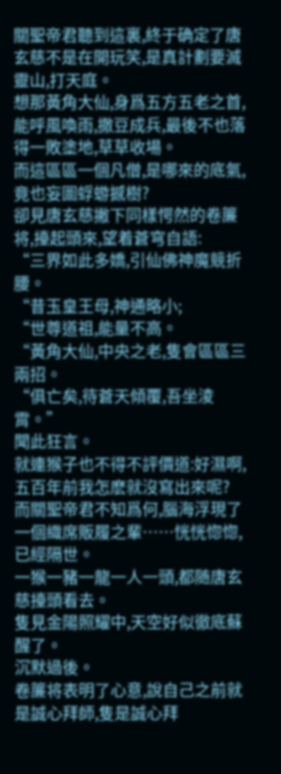關聖帝君聽到這裏,終于确定了唐玄慈不是在開玩笑,是真計劃要滅靈山,打天庭。
想那黃角大仙,身爲五方五老之首,能呼風喚雨,撒豆成兵,最後不也落得一敗塗地,草草收場。
而這區區一個凡僧,是哪來的底氣,竟也妄圖蜉蝣撼樹?
卻見唐玄慈撇下同樣愕然的卷簾将,擡起頭來,望着蒼穹自語:
“三界如此多嬌,引仙佛神魔競折腰。
“昔玉皇王母,神通略小;
“世尊道祖,能量不高。
“黃角大仙,中央之老,隻會區區三兩招。
“俱亡矣,待蒼天傾覆,吾坐淩霄。”
聞此狂言。
就連猴子也不得不評價道:好濕啊,五百年前我怎麽就沒寫出來呢?
而關聖帝君不知爲何,腦海浮現了一個織席販履之輩……恍恍惚惚,已經隔世。
一猴一豬一龍一人一頭,都随唐玄慈擡頭看去。
隻見金陽照耀中,天空好似徹底蘇醒了。
沉默過後。
卷簾将表明了心意,說自己之前就是誠心拜師,隻是誠心拜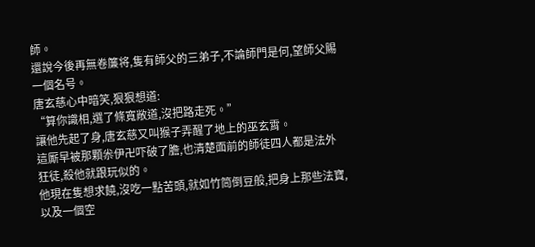師。
還說今後再無卷簾将,隻有師父的三弟子,不論師門是何,望師父賜一個名号。
唐玄慈心中暗笑,狠狠想道:
“算你識相,選了條寬敞道,沒把路走死。”
讓他先起了身,唐玄慈又叫猴子弄醒了地上的巫玄霄。
這厮早被那顆尜伊卍吓破了膽,也清楚面前的師徒四人都是法外狂徒,殺他就跟玩似的。
他現在隻想求饒,沒吃一點苦頭,就如竹筒倒豆般,把身上那些法寶,以及一個空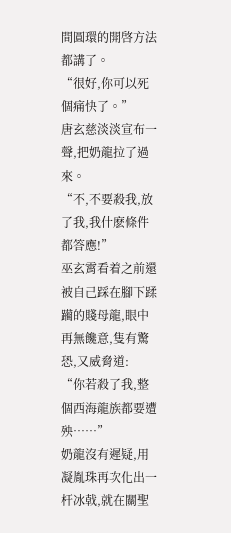間圓環的開啓方法都講了。
“很好,你可以死個痛快了。”
唐玄慈淡淡宣布一聲,把奶龍拉了過來。
“不,不要殺我,放了我,我什麽條件都答應!”
巫玄霄看着之前還被自己踩在腳下蹂躏的賤母龍,眼中再無饞意,隻有驚恐,又威脅道:
“你若殺了我,整個西海龍族都要遭殃……”
奶龍沒有遲疑,用凝胤珠再次化出一杆冰戟,就在關聖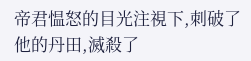帝君愠怒的目光注視下,刺破了他的丹田,滅殺了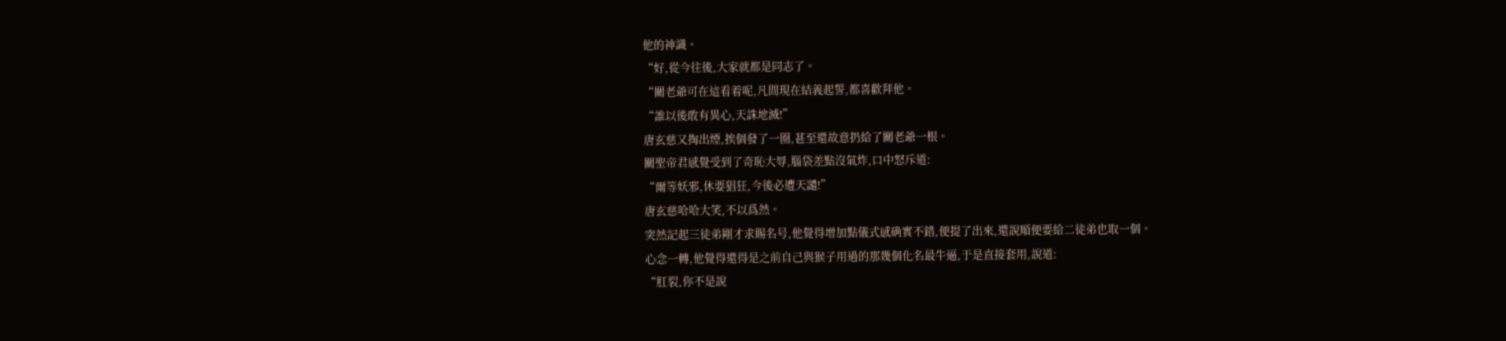他的神識。
“好,從今往後,大家就都是同志了。
“關老爺可在這看着呢,凡間現在結義起誓,都喜歡拜他。
“誰以後敢有異心,天誅地滅!”
唐玄慈又掏出煙,挨個發了一圈,甚至還故意扔給了關老爺一根。
關聖帝君感覺受到了奇恥大辱,腦袋差點沒氣炸,口中怒斥道:
“爾等妖邪,休要猖狂,今後必遭天譴!”
唐玄慈哈哈大笑,不以爲然。
突然記起三徒弟剛才求賜名号,他覺得增加點儀式感确實不錯,便提了出來,還說順便要給二徒弟也取一個。
心念一轉,他覺得還得是之前自己與猴子用過的那幾個化名最牛逼,于是直接套用,說道:
“肛裂,你不是說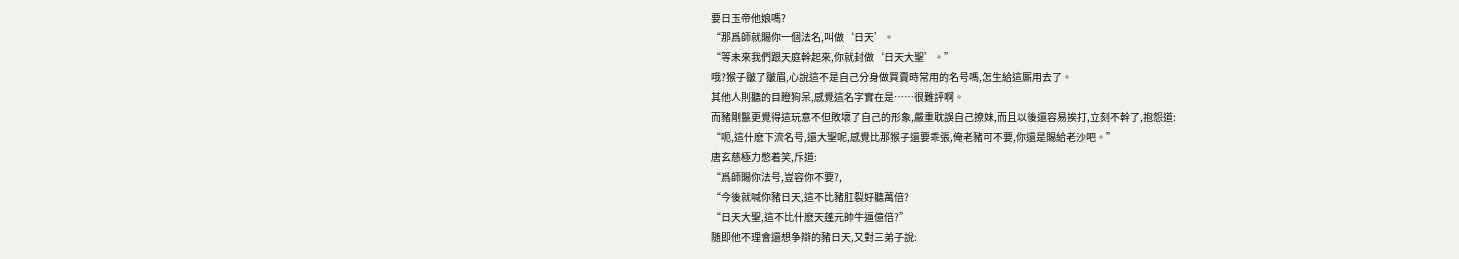要日玉帝他娘嗎?
“那爲師就賜你一個法名,叫做‘日天’。
“等未來我們跟天庭幹起來,你就封做‘日天大聖’。”
哦?猴子皺了皺眉,心說這不是自己分身做買賣時常用的名号嗎,怎生給這厮用去了。
其他人則聽的目瞪狗呆,感覺這名字實在是……很難評啊。
而豬剛鬣更覺得這玩意不但敗壞了自己的形象,嚴重耽誤自己撩妹,而且以後還容易挨打,立刻不幹了,抱怨道:
“呃,這什麽下流名号,還大聖呢,感覺比那猴子還要乖張,俺老豬可不要,你還是賜給老沙吧。”
唐玄慈極力憋着笑,斥道:
“爲師賜你法号,豈容你不要?,
“今後就喊你豬日天,這不比豬肛裂好聽萬倍?
“日天大聖,這不比什麽天蓬元帥牛逼億倍?”
随即他不理會還想争辯的豬日天,又對三弟子說: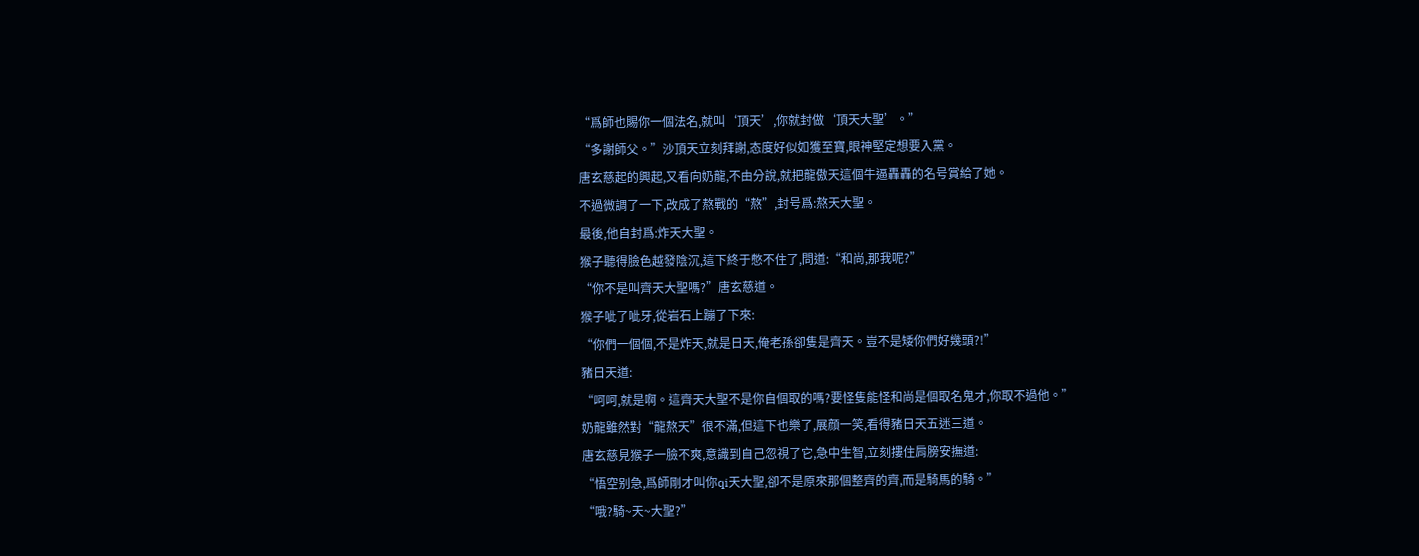“爲師也賜你一個法名,就叫‘頂天’,你就封做‘頂天大聖’。”
“多謝師父。”沙頂天立刻拜謝,态度好似如獲至寶,眼神堅定想要入黨。
唐玄慈起的興起,又看向奶龍,不由分說,就把龍傲天這個牛逼轟轟的名号賞給了她。
不過微調了一下,改成了熬戰的“熬”,封号爲:熬天大聖。
最後,他自封爲:炸天大聖。
猴子聽得臉色越發陰沉,這下終于憋不住了,問道:“和尚,那我呢?”
“你不是叫齊天大聖嗎?”唐玄慈道。
猴子呲了呲牙,從岩石上蹦了下來:
“你們一個個,不是炸天,就是日天,俺老孫卻隻是齊天。豈不是矮你們好幾頭?!”
豬日天道:
“呵呵,就是啊。這齊天大聖不是你自個取的嗎?要怪隻能怪和尚是個取名鬼才,你取不過他。”
奶龍雖然對“龍熬天”很不滿,但這下也樂了,展顔一笑,看得豬日天五迷三道。
唐玄慈見猴子一臉不爽,意識到自己忽視了它,急中生智,立刻摟住肩膀安撫道:
“悟空别急,爲師剛才叫你qi天大聖,卻不是原來那個整齊的齊,而是騎馬的騎。”
“哦?騎~天~大聖?”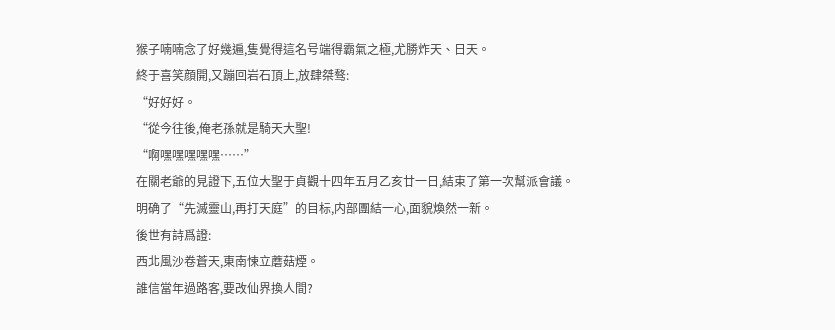猴子喃喃念了好幾遍,隻覺得這名号端得霸氣之極,尤勝炸天、日天。
終于喜笑顔開,又蹦回岩石頂上,放肆桀骜:
“好好好。
“從今往後,俺老孫就是騎天大聖!
“啊嘿嘿嘿嘿嘿……”
在關老爺的見證下,五位大聖于貞觀十四年五月乙亥廿一日,結束了第一次幫派會議。
明确了“先滅靈山,再打天庭”的目标,内部團結一心,面貌煥然一新。
後世有詩爲證:
西北風沙卷蒼天,東南悚立蘑菇煙。
誰信當年過路客,要改仙界換人間?